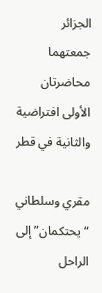الجزائر
جمعتهما محاضرتان الأولى افتراضية والثانية في قطر

مقري وسلطاني “يحتكمان” إلى الراحل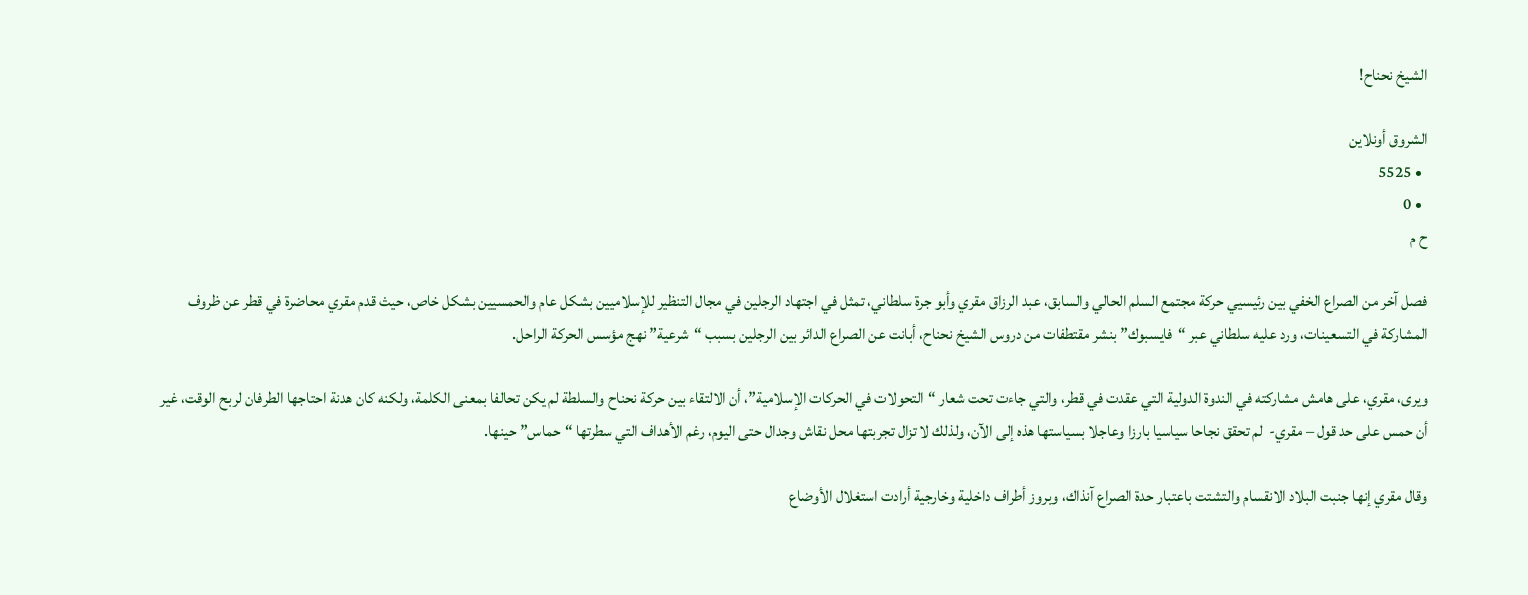الشيخ نحناح!

الشروق أونلاين
  • 5525
  • 0
ح م

فصل آخر من الصراع الخفي بين رئيسيي حركة مجتمع السلم الحالي والسابق، عبد الرزاق مقري وأبو جرة سلطاني، تمثل في اجتهاد الرجلين في مجال التنظير للإسلاميين بشكل عام والحمسيين بشكل خاص، حيث قدم مقري محاضرة في قطر عن ظروف المشاركة في التسعينات، ورد عليه سلطاني عبر “فايسبوك” بنشر مقتطفات من دروس الشيخ نحناح، أبانت عن الصراع الدائر بين الرجلين بسبب “شرعية” نهج مؤسس الحركة الراحل.

ويرى، مقري، على هامش مشاركته في الندوة الدولية التي عقدت في قطر، والتي جاءت تحت شعار “التحولات في الحركات الإسلامية”، أن الالتقاء بين حركة نحناح والسلطة لم يكن تحالفا بمعنى الكلمة، ولكنه كان هدنة احتاجها الطرفان لربح الوقت، غير أن حمس على حد قول – مقري-  لم تحقق نجاحا سياسيا بارزا وعاجلا بسياستها هذه إلى الآن، ولذلك لا تزال تجربتها محل نقاش وجدال حتى اليوم، رغم الأهداف التي سطرتها “حماس” حينها.

وقال مقري إنها جنبت البلاد الانقسام والتشتت باعتبار حدة الصراع آنذاك، وبروز أطراف داخلية وخارجية أرادت استغلال الأوضاع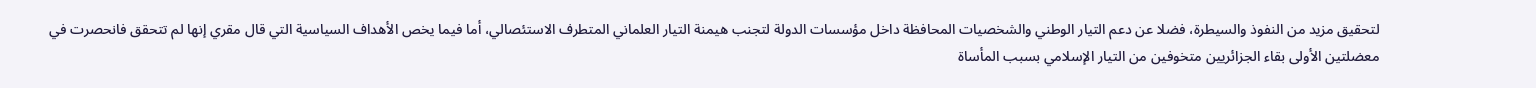لتحقيق مزيد من النفوذ والسيطرة، فضلا عن دعم التيار الوطني والشخصيات المحافظة داخل مؤسسات الدولة لتجنب هيمنة التيار العلماني المتطرف الاستئصالي، أما فيما يخص الأهداف السياسية التي قال مقري إنها لم تتحقق فانحصرت في معضلتين الأولى بقاء الجزائريين متخوفين من التيار الإسلامي بسبب المأساة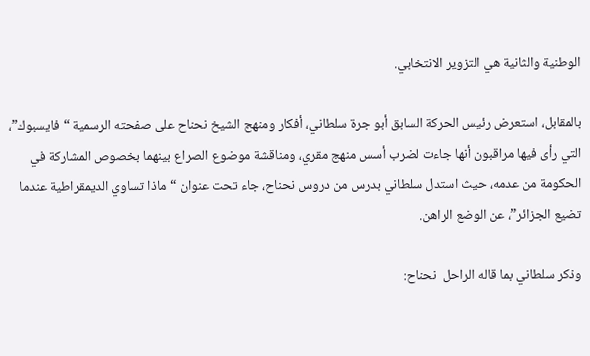الوطنية والثانية هي التزوير الانتخابي.

بالمقابل، استعرض رئيس الحركة السابق أبو جرة سلطاني، أفكار ومنهج الشيخ نحناح على صفحته الرسمية “فايسبوك”، التي رأى فيها مراقبون أنها جاءت لضرب أسس منهج مقري، ومناقشة موضوع الصراع بينهما بخصوص المشاركة في الحكومة من عدمه، حيث استدل سلطاني بدرس من دروس نحناح، جاء تحت عنوان “ماذا تساوي الديمقراطية عندما تضيع الجزائر”، عن الوضع الراهن.

وذكر سلطاني بما قاله الراحل  نحناح: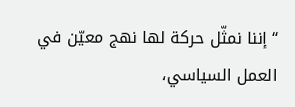“إننا نمثّل حركة لها نهج معيّن في العمل السياسي،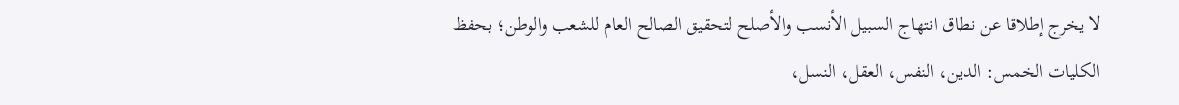لا يخرج إطلاقا عن نطاق انتهاج السبيل الأنسب والأصلح لتحقيق الصالح العام للشعب والوطن؛ بحفظ الكليات الخمس: الدين، النفس، العقل، النسل،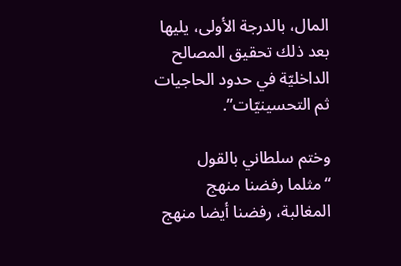المال، بالدرجة الأولى، يليها بعد ذلك تحقيق المصالح الداخليّة في حدود الحاجيات ثم التحسينيّات”.

وختم سلطاني بالقول “مثلما رفضنا منهج المغالبة، رفضنا أيضا منهج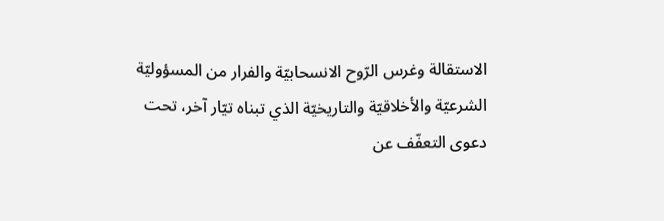الاستقالة وغرس الرّوح الانسحابيّة والفرار من المسؤوليّة الشرعيّة والأخلاقيّة والتاريخيّة الذي تبناه تيّار آخر، تحت دعوى التعفّف عن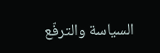السياسة والترفّع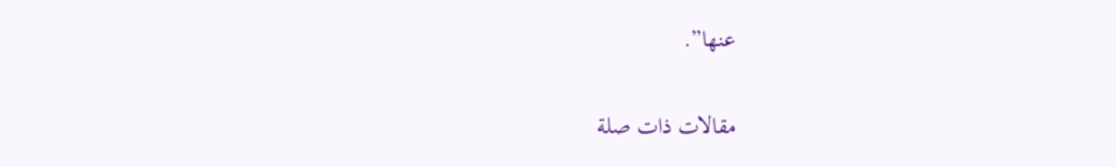عنها”.

مقالات ذات صلة